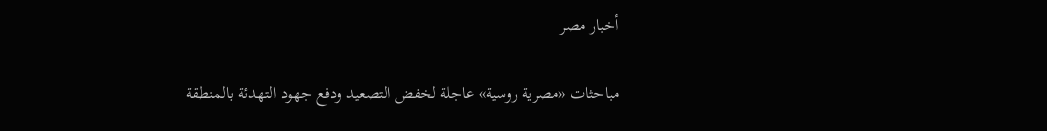أخبار مصر

مباحثات «مصرية روسية» عاجلة لخفض التصعيد ودفع جهود التهدئة بالمنطقة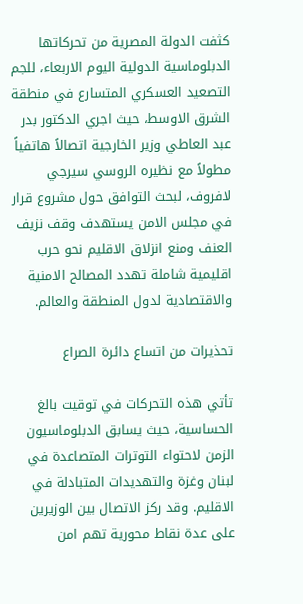كثفت الدولة المصرية من تحركاتها الدبلوماسية الدولية اليوم الاربعاء، للجم التصعيد العسكري المتسارع في منطقة الشرق الاوسط، حيث اجري الدكتور بدر عبد العاطي وزير الخارجية اتصالاً هاتفياً مطولاً مع نظيره الروسي سيرجي لافروف، لبحث التوافق حول مشروع قرار في مجلس الامن يستهدف وقف نزيف العنف ومنع انزلاق الاقليم نحو حرب اقليمية شاملة تهدد المصالح الامنية والاقتصادية لدول المنطقة والعالم.

تحذيرات من اتساع دائرة الصراع

تأتي هذه التحركات في توقيت بالغ الحساسية، حيث يسابق الدبلوماسيون الزمن لاحتواء التوترات المتصاعدة في لبنان وغزة والتهديدات المتبادلة في الاقليم. وقد ركز الاتصال بين الوزيرين على عدة نقاط محورية تهم امن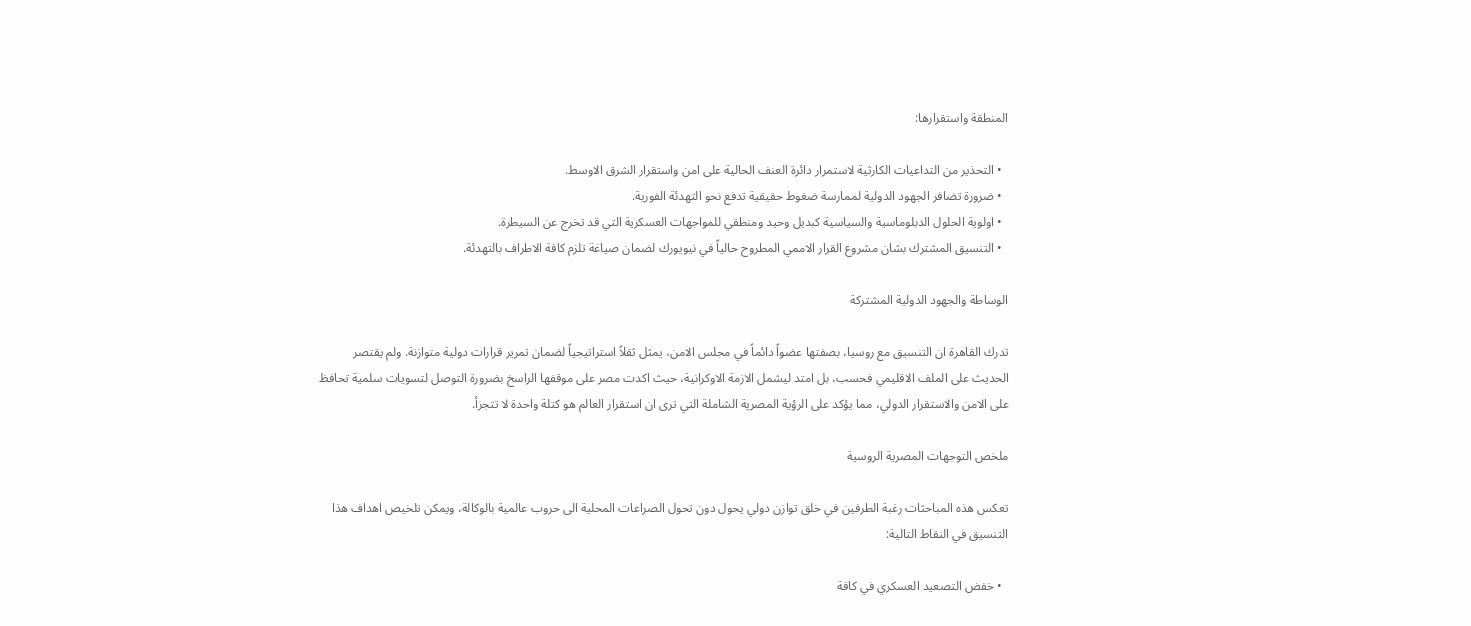المنطقة واستقرارها:

  • التحذير من التداعيات الكارثية لاستمرار دائرة العنف الحالية على امن واستقرار الشرق الاوسط.
  • ضرورة تضافر الجهود الدولية لممارسة ضغوط حقيقية تدفع نحو التهدئة الفورية.
  • اولوية الحلول الدبلوماسية والسياسية كبديل وحيد ومنطقي للمواجهات العسكرية التي قد تخرج عن السيطرة.
  • التنسيق المشترك بشان مشروع القرار الاممي المطروح حالياً في نيويورك لضمان صياغة تلزم كافة الاطراف بالتهدئة.

الوساطة والجهود الدولية المشتركة

تدرك القاهرة ان التنسيق مع روسيا، بصفتها عضواً دائماً في مجلس الامن، يمثل ثقلاً استراتيجياً لضمان تمرير قرارات دولية متوازنة. ولم يقتصر الحديث على الملف الاقليمي فحسب، بل امتد ليشمل الازمة الاوكرانية، حيث اكدت مصر على موقفها الراسخ بضرورة التوصل لتسويات سلمية تحافظ على الامن والاستقرار الدولي، مما يؤكد على الرؤية المصرية الشاملة التي ترى ان استقرار العالم هو كتلة واحدة لا تتجزأ.

ملخص التوجهات المصرية الروسية

تعكس هذه المباحثات رغبة الطرفين في خلق توازن دولي يحول دون تحول الصراعات المحلية الى حروب عالمية بالوكالة، ويمكن تلخيص اهداف هذا التنسيق في النقاط التالية:

  • خفض التصعيد العسكري في كافة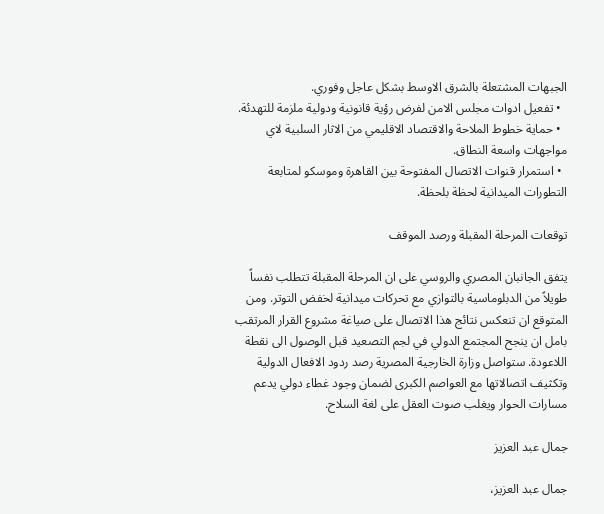الجبهات المشتعلة بالشرق الاوسط بشكل عاجل وفوري.
  • تفعيل ادوات مجلس الامن لفرض رؤية قانونية ودولية ملزمة للتهدئة.
  • حماية خطوط الملاحة والاقتصاد الاقليمي من الاثار السلبية لاي مواجهات واسعة النطاق.
  • استمرار قنوات الاتصال المفتوحة بين القاهرة وموسكو لمتابعة التطورات الميدانية لحظة بلحظة.

توقعات المرحلة المقبلة ورصد الموقف

يتفق الجانبان المصري والروسي على ان المرحلة المقبلة تتطلب نفساً طويلاً من الدبلوماسية بالتوازي مع تحركات ميدانية لخفض التوتر. ومن المتوقع ان تنعكس نتائج هذا الاتصال على صياغة مشروع القرار المرتقب بامل ان ينجح المجتمع الدولي في لجم التصعيد قبل الوصول الى نقطة اللاعودة. ستواصل وزارة الخارجية المصرية رصد ردود الافعال الدولية وتكثيف اتصالاتها مع العواصم الكبرى لضمان وجود غطاء دولي يدعم مسارات الحوار ويغلب صوت العقل على لغة السلاح.

جمال عبد العزيز

جمال عبد العزيز،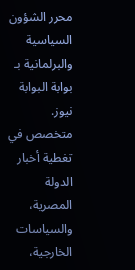محرر الشؤون السياسية والبرلمانية بـ بوابة البوابة نيوز. متخصص في تغطية أخبار الدولة المصرية، والسياسات الخارجية،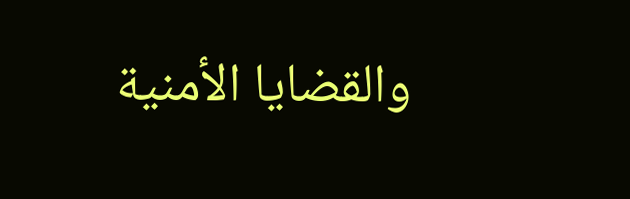والقضايا الأمنية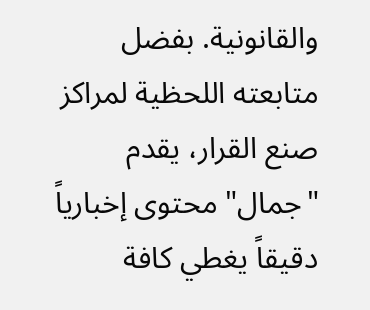والقانونية. بفضل متابعته اللحظية لمراكز صنع القرار، يقدم "جمال" محتوى إخبارياً دقيقاً يغطي كافة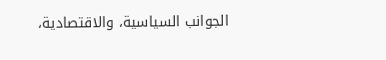الجوانب السياسية، والاقتصادية،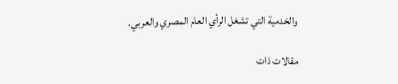والخدمية التي تشغل الرأي العام المصري والعربي.

مقالات ذات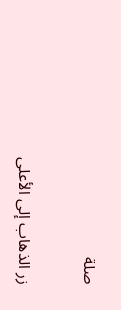صلة

زر الذهاب إلى الأعلى